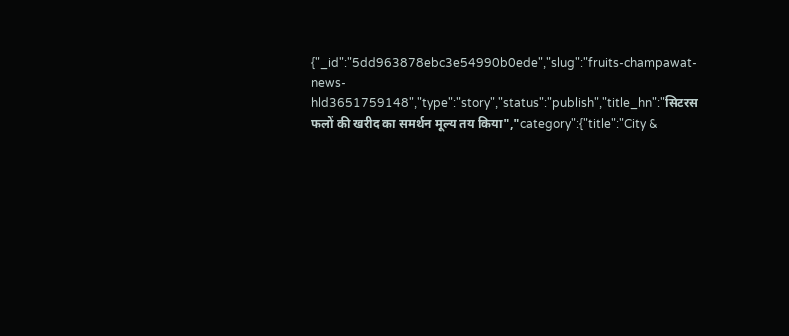{"_id":"5dd963878ebc3e54990b0ede","slug":"fruits-champawat-news-hld3651759148","type":"story","status":"publish","title_hn":"सिटरस फलों की खरीद का समर्थन मूल्य तय किया","category":{"title":"City &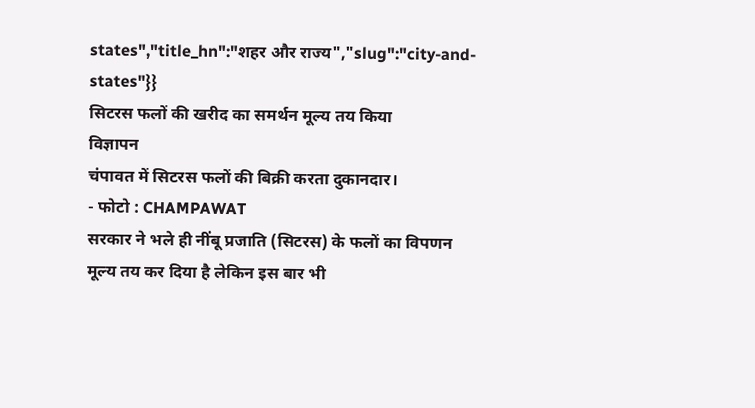states","title_hn":"शहर और राज्य","slug":"city-and-states"}}
सिटरस फलों की खरीद का समर्थन मूल्य तय किया
विज्ञापन
चंपावत में सिटरस फलों की बिक्री करता दुकानदार।
- फोटो : CHAMPAWAT
सरकार ने भले ही नींबू प्रजाति (सिटरस) के फलों का विपणन मूल्य तय कर दिया है लेकिन इस बार भी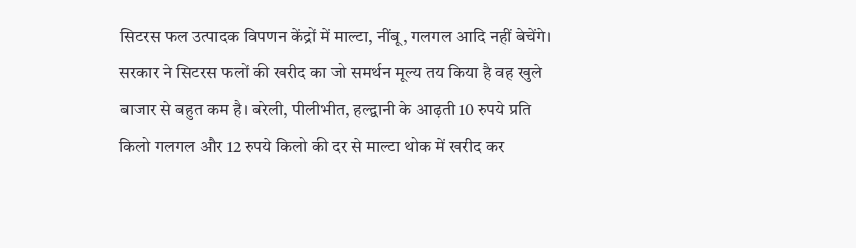सिटरस फल उत्पादक विपणन केंद्रों में माल्टा, नींबू, गलगल आदि नहीं बेचेंगे।
सरकार ने सिटरस फलों की खरीद का जो समर्थन मूल्य तय किया है वह खुले बाजार से बहुत कम है। बरेली, पीलीभीत, हल्द्वानी के आढ़ती 10 रुपये प्रति किलो गलगल और 12 रुपये किलो की दर से माल्टा थोक में खरीद कर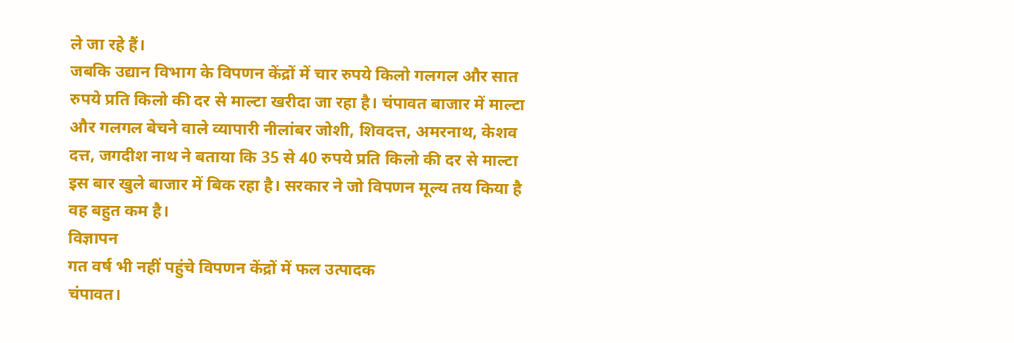ले जा रहे हैं।
जबकि उद्यान विभाग के विपणन केंद्रों में चार रुपये किलो गलगल और सात रुपये प्रति किलो की दर से माल्टा खरीदा जा रहा है। चंपावत बाजार में माल्टा और गलगल बेचने वाले व्यापारी नीलांबर जोशी, शिवदत्त, अमरनाथ, केशव दत्त, जगदीश नाथ ने बताया कि 35 से 40 रुपये प्रति किलो की दर से माल्टा इस बार खुले बाजार में बिक रहा है। सरकार ने जो विपणन मूल्य तय किया है वह बहुत कम है।
विज्ञापन
गत वर्ष भी नहीं पहुंचे विपणन केंद्रों में फल उत्पादक
चंपावत।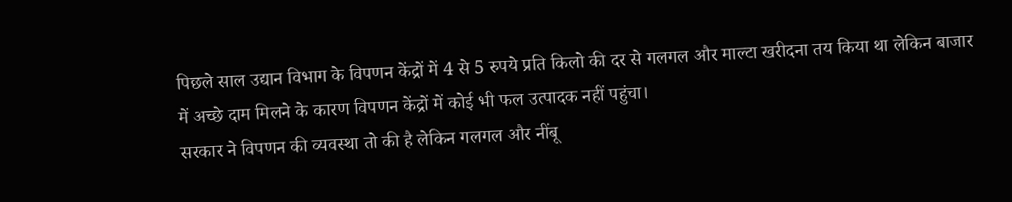पिछले साल उद्यान विभाग के विपणन केंद्रों में 4 से 5 रुपये प्रति किलो की दर से गलगल और माल्टा खरीदना तय किया था लेकिन बाजार में अच्छे दाम मिलने के कारण विपणन केंद्रों में कोई भी फल उत्पादक नहीं पहुंचा।
सरकार ने विपणन की व्यवस्था तो की है लेकिन गलगल और नींबू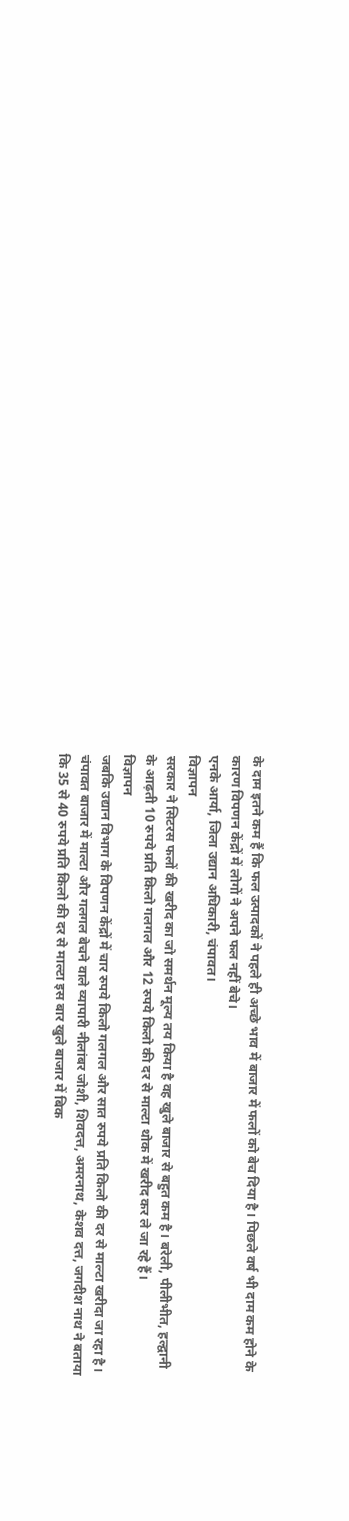के दाम इतने कम हैं कि फल उत्पादकों ने पहले ही अच्छे भाव में बाजार में फलों को बेच दिया है। पिछले वर्ष भी दाम कम होने के कारण विपणन केंद्रों में लोगों ने अपने फल नहीं बेचे।
एनके आर्या, जिला उद्यान अधिकारी, चंपावत।
विज्ञापन
सरकार ने सिटरस फलों की खरीद का जो समर्थन मूल्य तय किया है वह खुले बाजार से बहुत कम है। बरेली, पीलीभीत, हल्द्वानी के आढ़ती 10 रुपये प्रति किलो गलगल और 12 रुपये किलो की दर से माल्टा थोक में खरीद कर ले जा रहे हैं।
विज्ञापन
जबकि उद्यान विभाग के विपणन केंद्रों में चार रुपये किलो गलगल और सात रुपये प्रति किलो की दर से माल्टा खरीदा जा रहा है। चंपावत बाजार में माल्टा और गलगल बेचने वाले व्यापारी नीलांबर जोशी, शिवदत्त, अमरनाथ, केशव दत्त, जगदीश नाथ ने बताया कि 35 से 40 रुपये प्रति किलो की दर से माल्टा इस बार खुले बाजार में बिक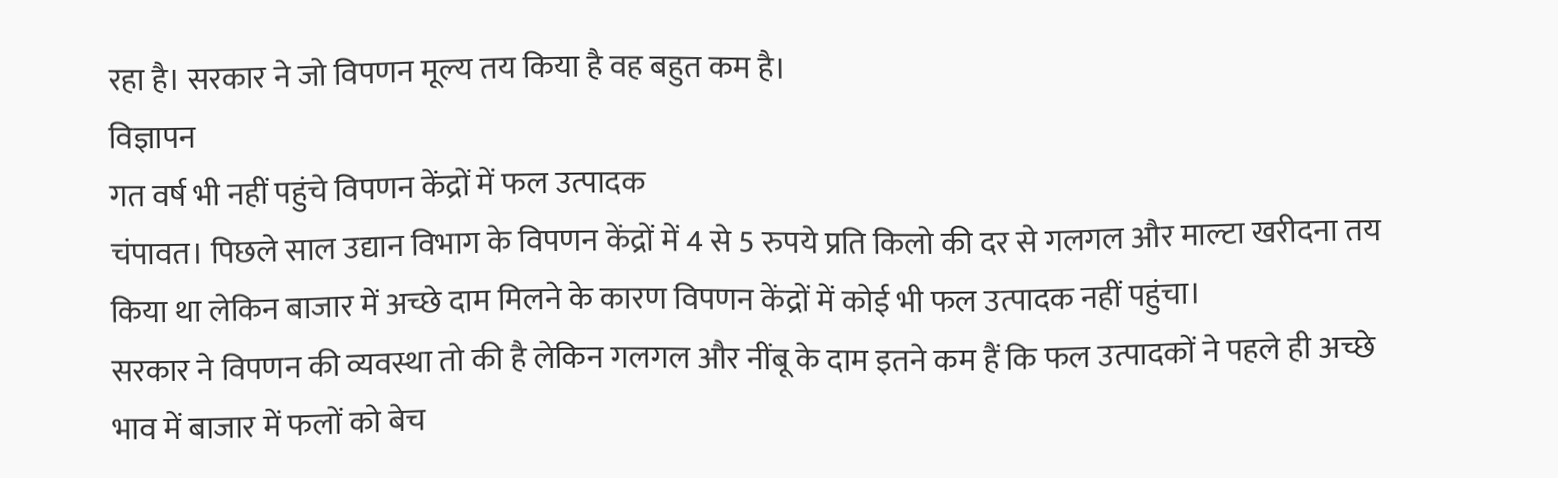रहा है। सरकार ने जो विपणन मूल्य तय किया है वह बहुत कम है।
विज्ञापन
गत वर्ष भी नहीं पहुंचे विपणन केंद्रों में फल उत्पादक
चंपावत। पिछले साल उद्यान विभाग के विपणन केंद्रों में 4 से 5 रुपये प्रति किलो की दर से गलगल और माल्टा खरीदना तय किया था लेकिन बाजार में अच्छे दाम मिलने के कारण विपणन केंद्रों में कोई भी फल उत्पादक नहीं पहुंचा।
सरकार ने विपणन की व्यवस्था तो की है लेकिन गलगल और नींबू के दाम इतने कम हैं कि फल उत्पादकों ने पहले ही अच्छे भाव में बाजार में फलों को बेच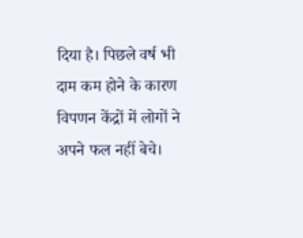दिया है। पिछले वर्ष भी दाम कम होने के कारण विपणन केंद्रों में लोगों ने अपने फल नहीं बेचे।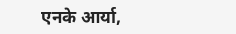एनके आर्या,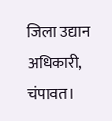जिला उद्यान अधिकारी, चंपावत।